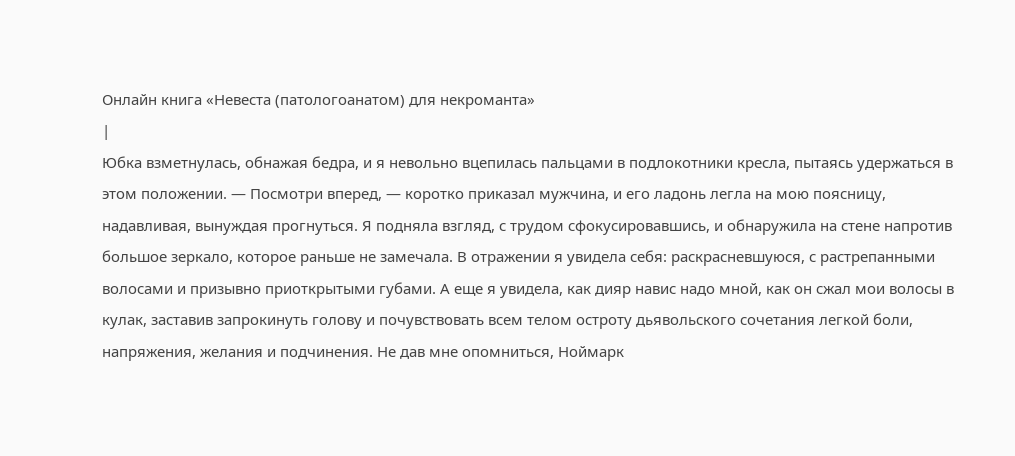Онлайн книга «Невеста (патологоанатом) для некроманта»
|
Юбка взметнулась, обнажая бедра, и я невольно вцепилась пальцами в подлокотники кресла, пытаясь удержаться в этом положении. — Посмотри вперед, — коротко приказал мужчина, и его ладонь легла на мою поясницу, надавливая, вынуждая прогнуться. Я подняла взгляд, с трудом сфокусировавшись, и обнаружила на стене напротив большое зеркало, которое раньше не замечала. В отражении я увидела себя: раскрасневшуюся, с растрепанными волосами и призывно приоткрытыми губами. А еще я увидела, как дияр навис надо мной, как он сжал мои волосы в кулак, заставив запрокинуть голову и почувствовать всем телом остроту дьявольского сочетания легкой боли, напряжения, желания и подчинения. Не дав мне опомниться, Ноймарк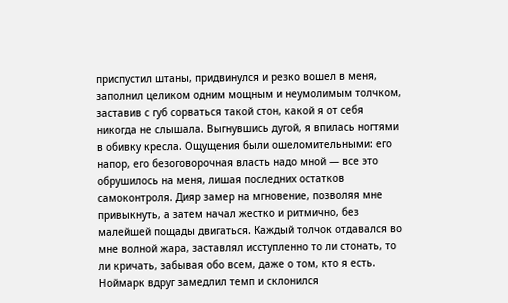приспустил штаны, придвинулся и резко вошел в меня, заполнил целиком одним мощным и неумолимым толчком, заставив с губ сорваться такой стон, какой я от себя никогда не слышала. Выгнувшись дугой, я впилась ногтями в обивку кресла. Ощущения были ошеломительными: его напор, его безоговорочная власть надо мной — все это обрушилось на меня, лишая последних остатков самоконтроля. Дияр замер на мгновение, позволяя мне привыкнуть, а затем начал жестко и ритмично, без малейшей пощады двигаться. Каждый толчок отдавался во мне волной жара, заставлял исступленно то ли стонать, то ли кричать, забывая обо всем, даже о том, кто я есть. Ноймарк вдруг замедлил темп и склонился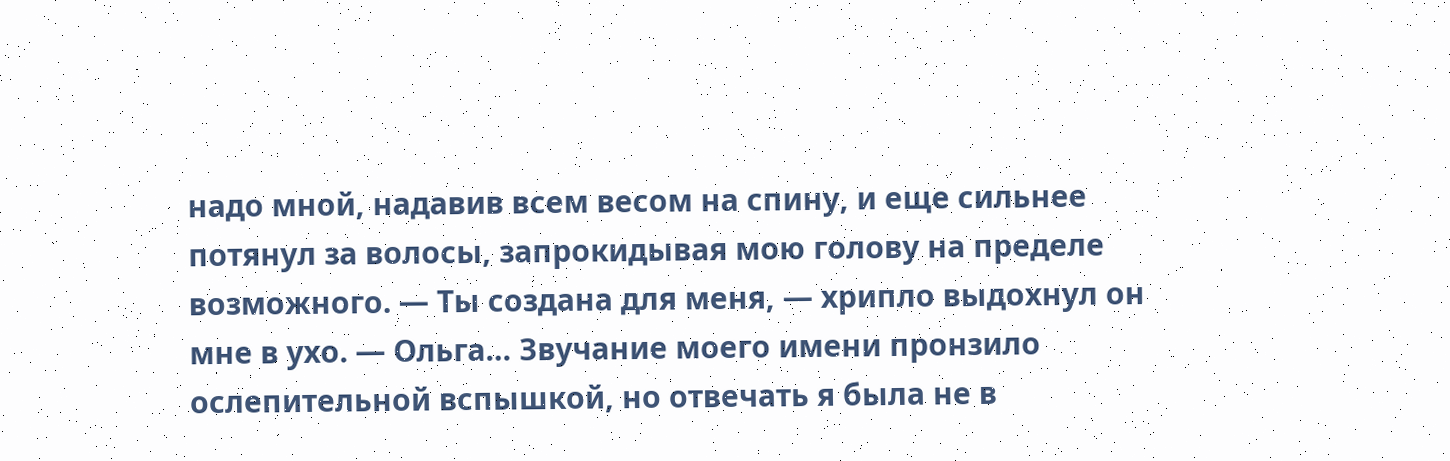надо мной, надавив всем весом на спину, и еще сильнее потянул за волосы, запрокидывая мою голову на пределе возможного. — Ты создана для меня, — хрипло выдохнул он мне в ухо. — Ольга… Звучание моего имени пронзило ослепительной вспышкой, но отвечать я была не в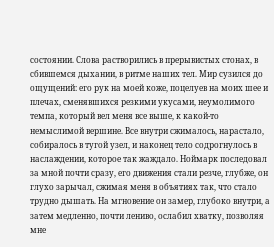состоянии. Слова растворились в прерывистых стонах, в сбившемся дыхании, в ритме наших тел. Мир сузился до ощущений: его рук на моей коже, поцелуев на моих шее и плечах, сменявшихся резкими укусами, неумолимого темпа, который вел меня все выше, к какой‑то немыслимой вершине. Все внутри сжималось, нарастало, собиралось в тугой узел, и наконец тело содрогнулось в наслаждении, которое так жаждало. Ноймарк последовал за мной почти сразу, его движения стали резче, глубже, он глухо зарычал, сжимая меня в объятиях так, что стало трудно дышать. На мгновение он замер, глубоко внутри, а затем медленно, почти лениво, ослабил хватку, позволяя мне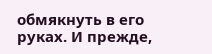обмякнуть в его руках. И прежде,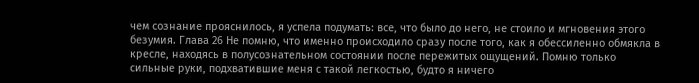чем сознание прояснилось, я успела подумать: все, что было до него, не стоило и мгновения этого безумия. Глава 26 Не помню, что именно происходило сразу после того, как я обессиленно обмякла в кресле, находясь в полусознательном состоянии после пережитых ощущений. Помню только сильные руки, подхватившие меня с такой легкостью, будто я ничего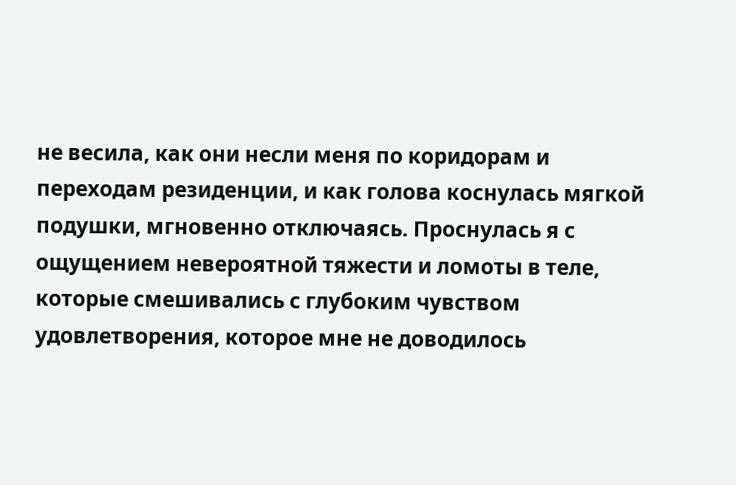не весила, как они несли меня по коридорам и переходам резиденции, и как голова коснулась мягкой подушки, мгновенно отключаясь. Проснулась я с ощущением невероятной тяжести и ломоты в теле, которые смешивались с глубоким чувством удовлетворения, которое мне не доводилось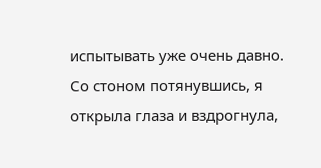испытывать уже очень давно. Со стоном потянувшись, я открыла глаза и вздрогнула,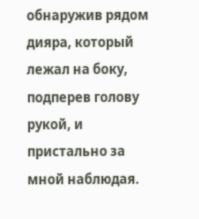обнаружив рядом дияра, который лежал на боку, подперев голову рукой, и пристально за мной наблюдая.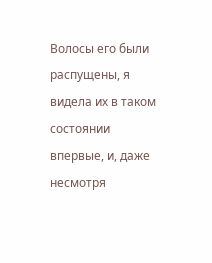Волосы его были распущены, я видела их в таком состоянии впервые, и, даже несмотря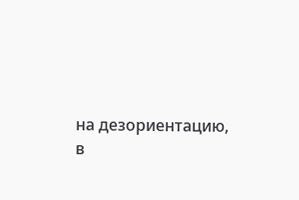на дезориентацию, в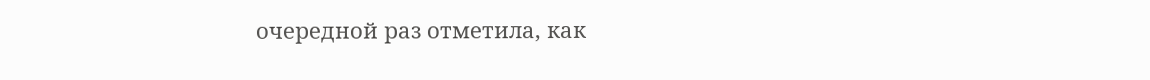очередной раз отметила, как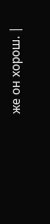же он хорош. |